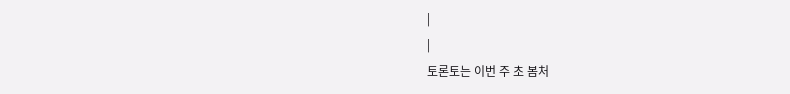|
|
토론토는 이번 주 초 봄처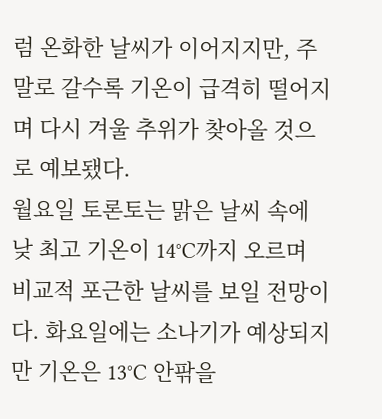럼 온화한 날씨가 이어지지만, 주말로 갈수록 기온이 급격히 떨어지며 다시 겨울 추위가 찾아올 것으로 예보됐다.
월요일 토론토는 맑은 날씨 속에 낮 최고 기온이 14°C까지 오르며 비교적 포근한 날씨를 보일 전망이다. 화요일에는 소나기가 예상되지만 기온은 13°C 안팎을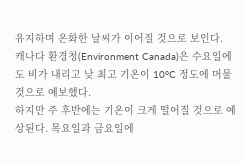유지하며 온화한 날씨가 이어질 것으로 보인다.
캐나다 환경청(Environment Canada)은 수요일에도 비가 내리고 낮 최고 기온이 10°C 정도에 머물 것으로 예보했다.
하지만 주 후반에는 기온이 크게 떨어질 것으로 예상된다. 목요일과 금요일에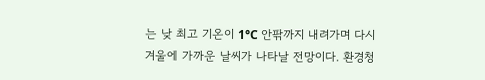는 낮 최고 기온이 1°C 안팎까지 내려가며 다시 겨울에 가까운 날씨가 나타날 전망이다. 환경청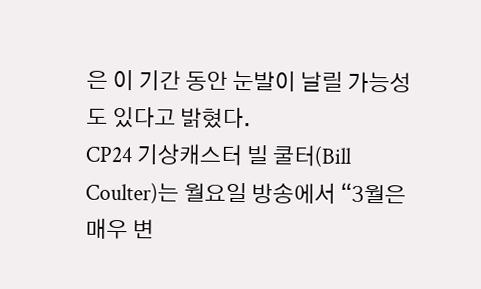은 이 기간 동안 눈발이 날릴 가능성도 있다고 밝혔다.
CP24 기상캐스터 빌 쿨터(Bill Coulter)는 월요일 방송에서 “3월은 매우 변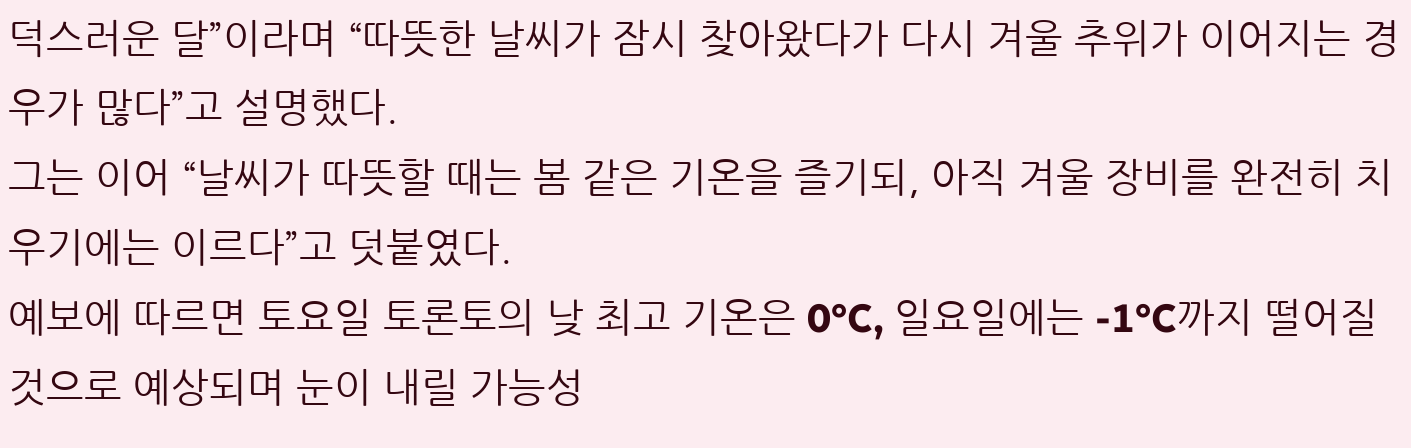덕스러운 달”이라며 “따뜻한 날씨가 잠시 찾아왔다가 다시 겨울 추위가 이어지는 경우가 많다”고 설명했다.
그는 이어 “날씨가 따뜻할 때는 봄 같은 기온을 즐기되, 아직 겨울 장비를 완전히 치우기에는 이르다”고 덧붙였다.
예보에 따르면 토요일 토론토의 낮 최고 기온은 0°C, 일요일에는 -1°C까지 떨어질 것으로 예상되며 눈이 내릴 가능성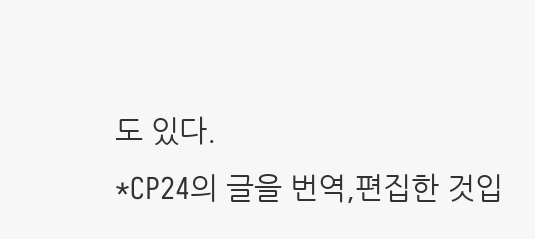도 있다.
*CP24의 글을 번역,편집한 것입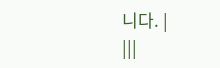니다. |
|||